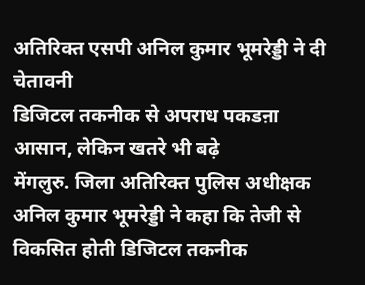अतिरिक्त एसपी अनिल कुमार भूमरेड्डी ने दी चेतावनी
डिजिटल तकनीक से अपराध पकडऩा आसान, लेकिन खतरे भी बढ़े
मेंगलुरु. जिला अतिरिक्त पुलिस अधीक्षक अनिल कुमार भूमरेड्डी ने कहा कि तेजी से विकसित होती डिजिटल तकनीक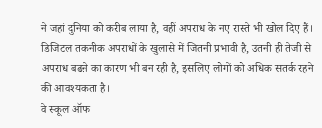ने जहां दुनिया को करीब लाया है, वहीं अपराध के नए रास्ते भी खोल दिए हैं। डिजिटल तकनीक अपराधों के खुलासे में जितनी प्रभावी है, उतनी ही तेजी से अपराध बढऩे का कारण भी बन रही है, इसलिए लोगों को अधिक सतर्क रहने की आवश्यकता है।
वे स्कूल ऑफ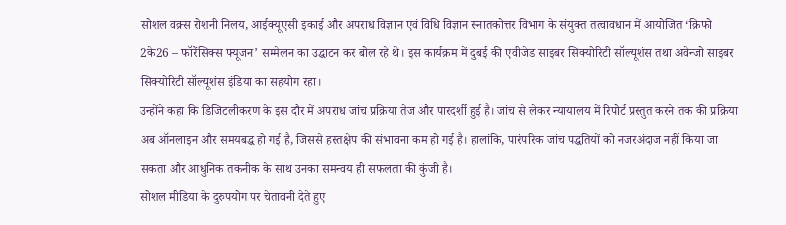सोशल वक्र्स रोशनी निलय, आईक्यूएसी इकाई और अपराध विज्ञान एवं विधि विज्ञान स्नातकोत्तर विभाग के संयुक्त तत्वावधान में आयोजित ‘क्रिफो 2के26 – फॉरेंसिक्स फ्यूजन’ सम्मेलन का उद्घाटन कर बोल रहे थे। इस कार्यक्रम में दुबई की एवीजेड साइबर सिक्योरिटी सॉल्यूशंस तथा अवेन्जो साइबर सिक्योरिटी सॉल्यूशंस इंडिया का सहयोग रहा।
उन्होंने कहा कि डिजिटलीकरण के इस दौर में अपराध जांच प्रक्रिया तेज और पारदर्शी हुई है। जांच से लेकर न्यायालय में रिपोर्ट प्रस्तुत करने तक की प्रक्रिया अब ऑनलाइन और समयबद्ध हो गई है, जिससे हस्तक्षेप की संभावना कम हो गई है। हालांकि, पारंपरिक जांच पद्धतियों को नजरअंदाज नहीं किया जा सकता और आधुनिक तकनीक के साथ उनका समन्वय ही सफलता की कुंजी है।
सोशल मीडिया के दुरुपयोग पर चेतावनी देते हुए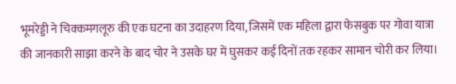भूमरेड्डी ने चिक्कमगलूरु की एक घटना का उदाहरण दिया, जिसमें एक महिला द्वारा फेसबुक पर गोवा यात्रा की जानकारी साझा करने के बाद चोर ने उसके घर में घुसकर कई दिनों तक रहकर सामान चोरी कर लिया।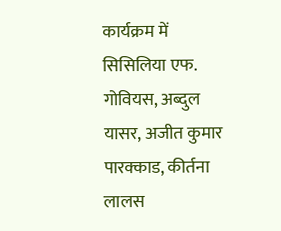कार्यक्रम में सिसिलिया एफ. गोवियस, अब्दुल यासर, अजीत कुमार पारक्काड, कीर्तना लालस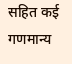सहित कई गणमान्य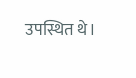उपस्थित थे।